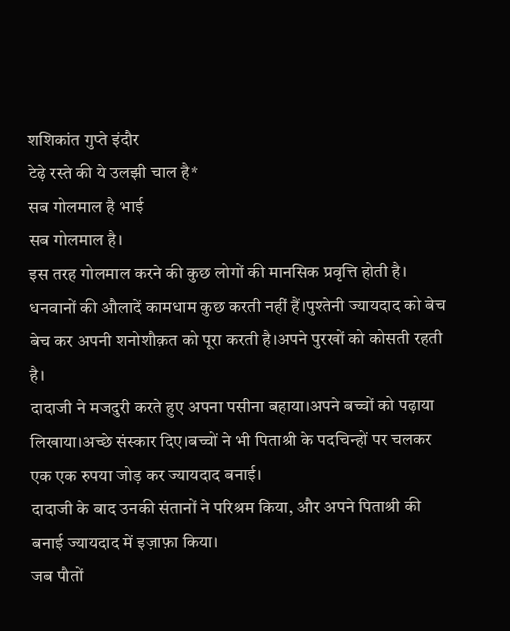शशिकांत गुप्ते इंदौर
टेढ़े रस्ते की ये उलझी चाल है*
सब गोलमाल है भाई
सब गोलमाल है।
इस तरह गोलमाल करने की कुछ लोगों की मानसिक प्रवृत्ति होती है।
धनवानों की औलादें कामधाम कुछ करती नहीं हैं।पुश्तेनी ज्यायदाद को बेच बेच कर अपनी शनोशौक़त को पूरा करती है।अपने पुरखों को कोसती रहती है।
दादाजी ने मजदुरी करते हुए अपना पसीना बहाया।अपने बच्चों को पढ़ाया लिखाया।अच्छे संस्कार दिए।बच्चों ने भी पिताश्री के पदचिन्हों पर चलकर एक एक रुपया जोड़ कर ज्यायदाद बनाई।
दादाजी के बाद उनकी संतानों ने परिश्रम किया, और अपने पिताश्री की बनाई ज्यायदाद में इज़ाफ़ा किया।
जब पौतों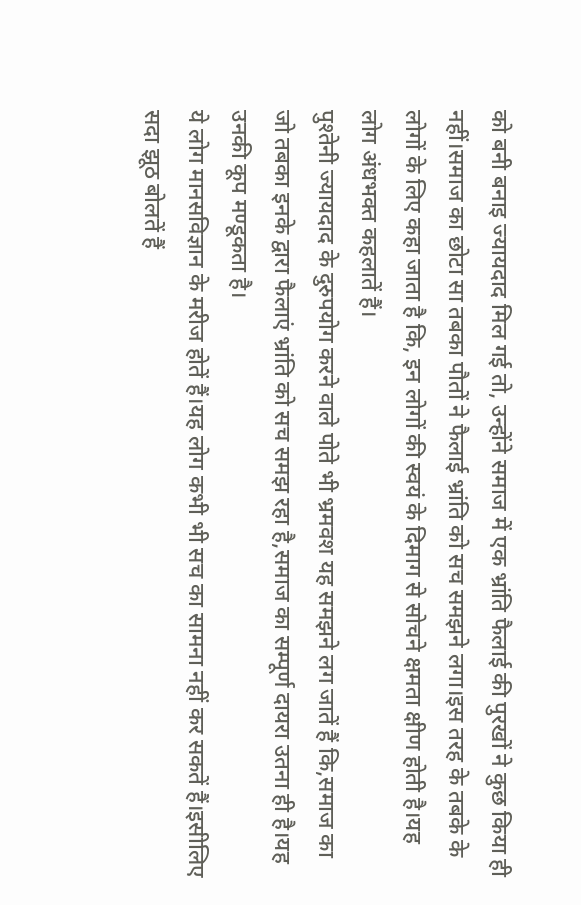को बनी बनाइ ज्यायदाद मिल गई तो, उन्होंने समाज में एक भ्रांति फैलाई की पुरखों ने कुछ किया ही नहीं।समाज का छोटा सा तबका पौतों ने फैलाई भ्रांति को सच समझने लगा।इस तरह के तबके के लोगों के लिए कहा जाता है कि, इन लोगों की स्वयं के दिमाग से सोचने क्षमता क्षीण होती है।यह लोग अंधभक्त कहलातें हैं।
पुश्तेनी ज्यायदाद के दुरुपयोग करने वाले पोते भी भ्रमवश यह समझने लग जातें हैं कि,समाज का जो तबका इनके द्वारा फैलाएं भ्रांति को सच समझ रहा है,समाज का सम्पूर्ण दायरा उतना ही है।यह उनकी कूप मण्डूकता है।
ये लोग मानसविज्ञान के मरीज होतें हैं।यह लोग कभी भी सच का सामना नहीं कर सकतें हैं।इसीलिए सदा झूठ बोलतें हैं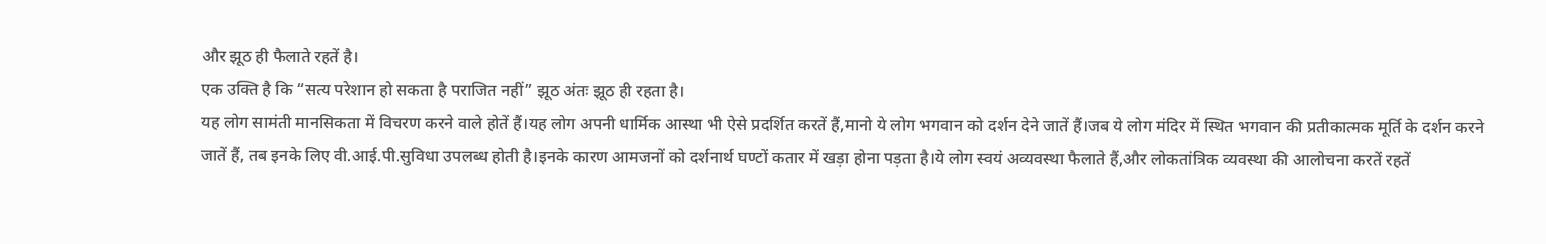और झूठ ही फैलाते रहतें है।
एक उक्ति है कि “सत्य परेशान हो सकता है पराजित नहीं” झूठ अंतः झूठ ही रहता है।
यह लोग सामंती मानसिकता में विचरण करने वाले होतें हैं।यह लोग अपनी धार्मिक आस्था भी ऐसे प्रदर्शित करतें हैं,मानो ये लोग भगवान को दर्शन देने जातें हैं।जब ये लोग मंदिर में स्थित भगवान की प्रतीकात्मक मूर्ति के दर्शन करने जातें हैं, तब इनके लिए वी.आई.पी.सुविधा उपलब्ध होती है।इनके कारण आमजनों को दर्शनार्थ घण्टों कतार में खड़ा होना पड़ता है।ये लोग स्वयं अव्यवस्था फैलाते हैं,और लोकतांत्रिक व्यवस्था की आलोचना करतें रहतें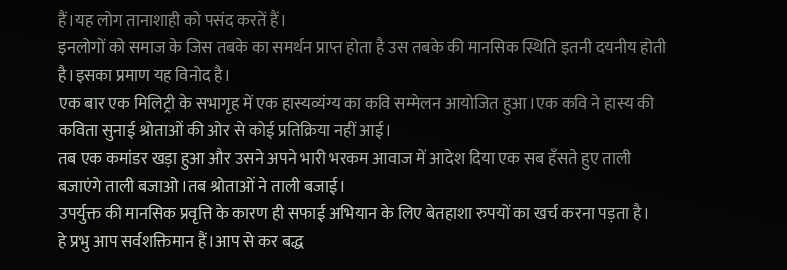हैं।यह लोग तानाशाही को पसंद करतें हैं।
इनलोगों को समाज के जिस तबके का समर्थन प्राप्त होता है उस तबके की मानसिक स्थिति इतनी दयनीय होती है।इसका प्रमाण यह विनोद है।
एक बार एक मिलिट्री के सभागृह में एक हास्यव्यंग्य का कवि सम्मेलन आयोजित हुआ।एक कवि ने हास्य की कविता सुनाई श्रोताओं की ओर से कोई प्रतिक्रिया नहीं आई।
तब एक कमांडर खड़ा हुआ और उसने अपने भारी भरकम आवाज में आदेश दिया एक सब हँसते हुए ताली बजाएंगे ताली बजाओ।तब श्रोताओं ने ताली बजाई।
उपर्युक्त की मानसिक प्रवृत्ति के कारण ही सफाई अभियान के लिए बेतहाशा रुपयों का खर्च करना पड़ता है।
हे प्रभु आप सर्वशक्तिमान हैं।आप से कर बद्ध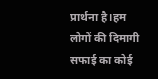प्रार्थना है।हम लोगों की दिमागी सफाई का कोई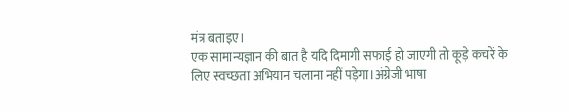मंत्र बताइए।
एक सामान्यज्ञान की बात है यदि दिमागी सफाई हो जाएगी तो कूड़े कचरें के लिए स्वच्छता अभियान चलाना नहीं पड़ेगा।अंग्रेजी भाषा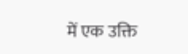में एक उक्ति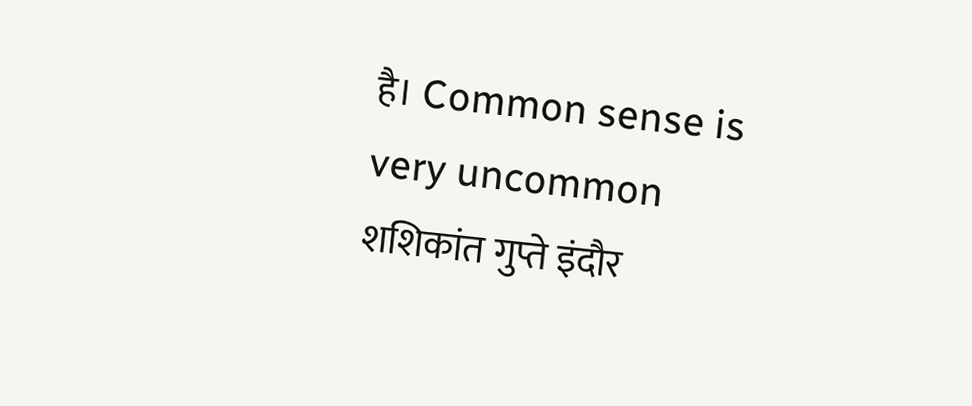है। Common sense is very uncommon
शशिकांत गुप्ते इंदौर